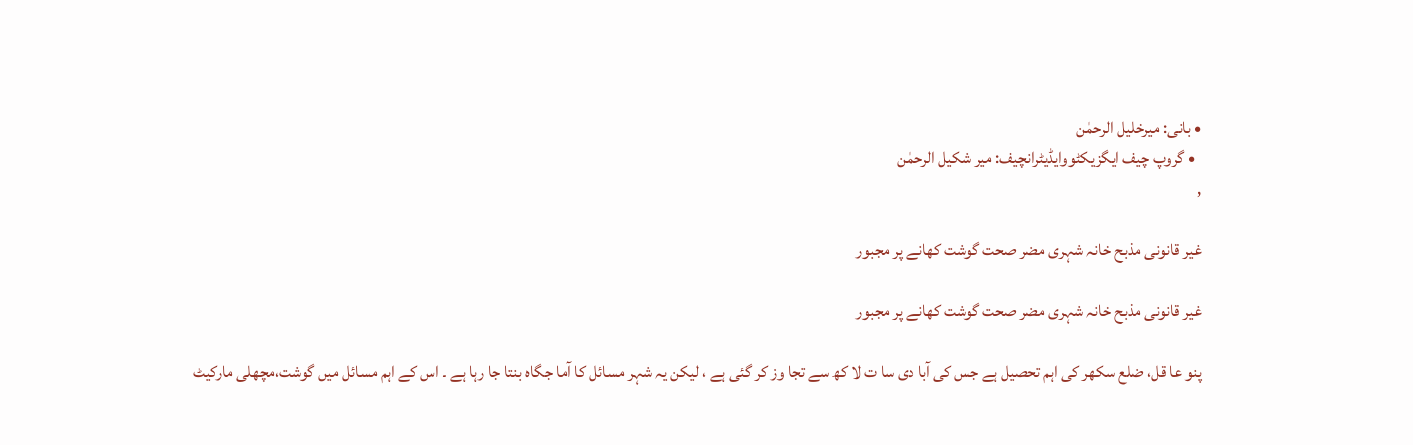• بانی: میرخلیل الرحمٰن
  • گروپ چیف ایگزیکٹووایڈیٹرانچیف: میر شکیل الرحمٰن
,

غیر قانونی مذبح خانہ شہری مضر صحت گوشت کھانے پر مجبور

غیر قانونی مذبح خانہ شہری مضر صحت گوشت کھانے پر مجبور

پنو عا قل، ضلع سکھر کی اہم تحصیل ہے جس کی آبا دی سا ت لا کھ سے تجا وز کر گئی ہے ، لیکن یہ شہر مسائل کا آما جگاہ بنتا جا رہا ہے ۔ اس کے اہم مسائل میں گوشت،مچھلی مارکیٹ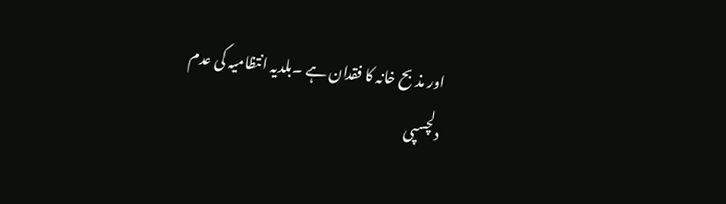اور مذبح خانہ کا فقدان ہے ۔بلدیہ انتظامیہ کی عدم دلچسپی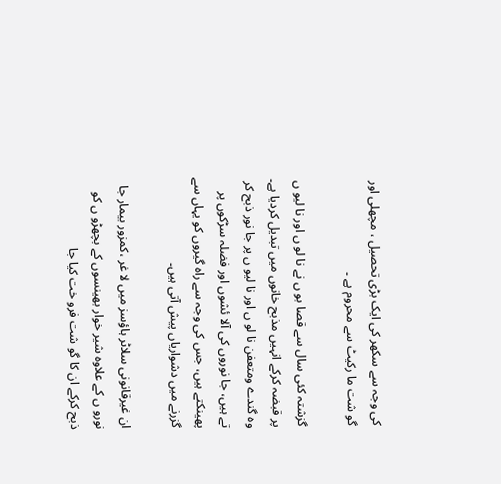کی وجہ سے سکھر کی ایک بڑی تحصیل ، مچھلی اور گو شت ما رکیٹ سے محروم ہے ۔

گزشتہ کئی سال سے قصا بو ں نے نا لو ں اور نا لیو ں پر قبضہ کرکے انہیں مذبح خانوں میں تبدیل کردیا ہے۔ وہ گندے ومتعفن نا لو ں اور نا لیو ں پر جا نور ذبح کر تے ہیں، جا نوروں کی آلا ئشوں اور فضلہ سڑکوں پر پھینکتے ہیں، جس کی وجہ سے راہ گیروں کو یہاں سے گزرنے میں دشواریاں پیش آتی ہیں۔

ان غیرقانونی سلاٹر ہاؤسز میں لا غر ،کمزور بیمار جا نورو ں کے علاوہ شیر خوار بھینسوں کے بچھڑو ں کو ذبح کرکے ان کا گو شت فرو خت کیا جا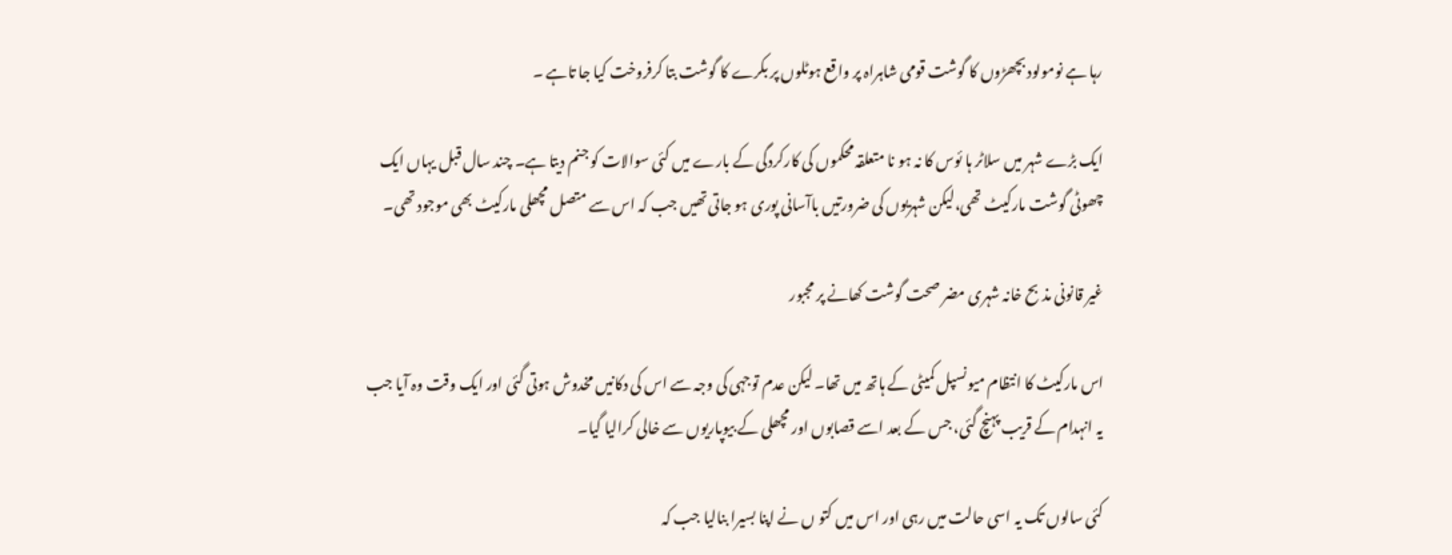رہا ہے نومولود بچھڑوں کا گوشت قومی شاہراہ پر واقع ہوٹلوں پر بکرے کا گوشت بتا کرفروخت کیا جا تاہے ۔

ایک بڑے شہر میں سلاٹر ہا ئوس کا نہ ہو نا متعلقہ محکموں کی کارکردگی کے بارے میں کئی سوالات کو جنم دیتا ہے۔ چند سال قبل یہاں ایک چھوٹی گوشت مارکیٹ تھی،لیکن شہریوں کی ضرورتیں باآسانی پوری ہو جاتی تھیں جب کہ اس سے متصل مچھلی مارکیٹ بھی موجود تھی۔

غیر قانونی مذبح خانہ شہری مضر صحت گوشت کھانے پر مجبور

اس مارکیٹ کا انتظام میونسپل کمیٹی کے ہاتھ میں تھا۔ لیکن عدم توجہی کی وجہ سے اس کی دکانیں مخدوش ہوتی گئی اور ایک وقت وہ آیا جب یہ انہدام کے قریب پہنچ گئی، جس کے بعد اسے قصابوں اور مچھلی کے بیوپاریوں سے خالی کرالیا گیا۔

کئی سالوں تک یہ اسی حالت میں رہی اور اس میں کتو ں نے اپنا بسیرا بنالیا جب کہ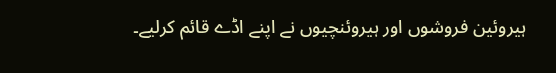ہیروئین فروشوں اور ہیروئنچیوں نے اپنے اڈے قائم کرلیے۔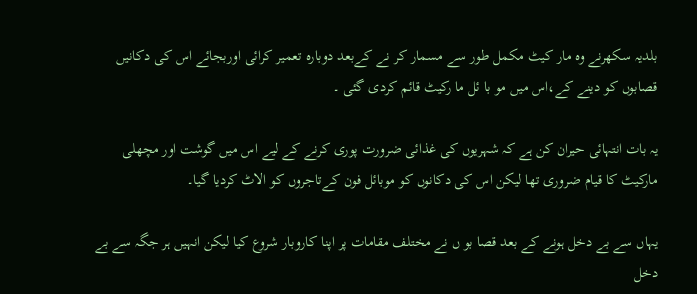بلدیہ سکھرنے وہ مار کیٹ مکمل طور سے مسمار کر نے کےبعد دوبارہ تعمیر کرائی اوربجائے اس کی دکانیں قصابوں کو دینے کے،اس میں مو با ئل ما رکیٹ قائم کردی گئی ۔

یہ بات انتہائی حیران کن ہے کہ شہریوں کی غذائی ضرورت پوری کرنے کے لیے اس میں گوشت اور مچھلی مارکیٹ کا قیام ضروری تھا لیکن اس کی دکانوں کو موبائل فون کےتاجروں کو الاٹ کردیا گیا۔

یہاں سے بے دخل ہونے کے بعد قصا بو ں نے مختلف مقامات پر اپنا کاروبار شروع کیا لیکن انہیں ہر جگہ سے بے دخل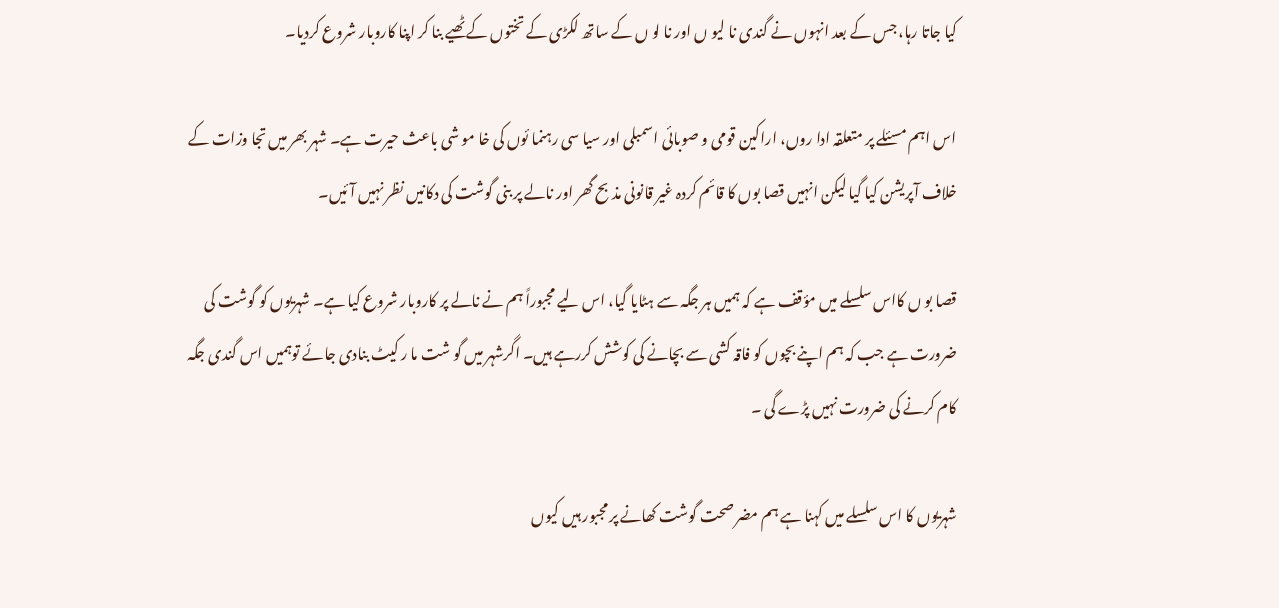کیا جاتا رہا، جس کے بعد انہوں نے گندی نا لیو ں اور نا لو ں کے ساتھ لکڑی کے تختوں کے ٹھیے بنا کر اپنا کاروبار شروع کردیا۔

اس اہم مسئلے پر متعلقہ ادا روں، اراکین قومی و صوبائی اسمبلی اور سیا سی رہنما ئوں کی خا مو شی باعث حیرت ہے۔ شہر بھر میں تجا وزات کے خلاف آپریشن کیا گیا لیکن انہیں قصا بوں کا قائم کردہ غیر قانونی مذبح گھر اور نالے پر بنی گوشت کی دکانیں نظر نہیں آئیں۔

قصا بو ں کااس سلسلے میں مؤقف ہے کہ ہمیں ہر جگہ سے ہٹایا گیا، اس لیے مجبوراً ہم نے نالے پر کاروبار شروع کیا ہے۔ شہریوں کو گوشت کی ضرورت ہے جب کہ ہم اپنے بچوں کو فاقہ کشی سے بچانے کی کوشش کررہے ہیں۔ اگرشہر میں گو شت ما ر کیٹ بنادی جائے توہمیں اس گندی جگہ کام کرنے کی ضرورت نہیں پڑے گی ۔

شہریوں کا اس سلسلے میں کہنا ہے ہم مضر صحت گوشت کھانے پر مجبور ہیں کیوں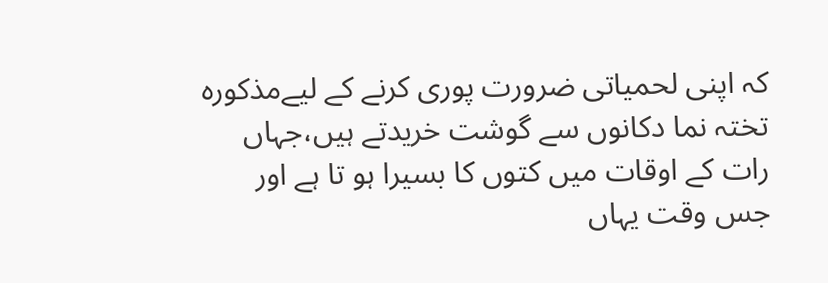کہ اپنی لحمیاتی ضرورت پوری کرنے کے لیےمذکورہ تختہ نما دکانوں سے گوشت خریدتے ہیں،جہاں رات کے اوقات میں کتوں کا بسیرا ہو تا ہے اور جس وقت یہاں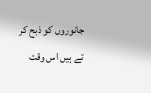جانوروں کو ذبح کر تے ہیں اس وقت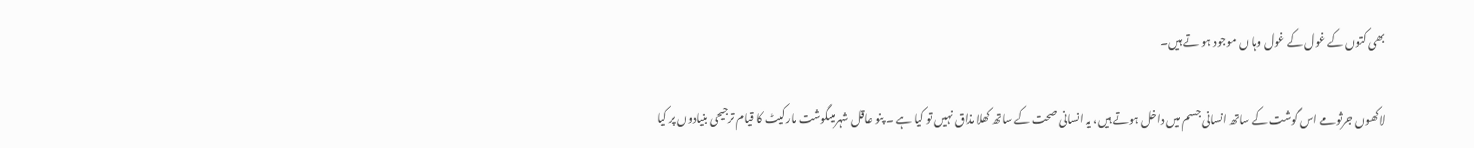بھی کتوں کے غول کے غول وہا ں موجود ہو تے ہیں۔

لاکھوں جرثومے اس گوشت کے ساتھ انسانی جسم میں داخل ہوتے ہیں، یہ انسانی صحت کے ساتھ کھلا مذاق نہیں تو کیا ہے ۔ پنو عاقل شہرمیںگوشت مارکیٹ کا قیام ترجیحی بنیادوں پر کیا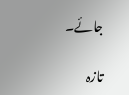جائے۔

تازہ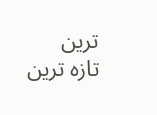ترین
تازہ ترین